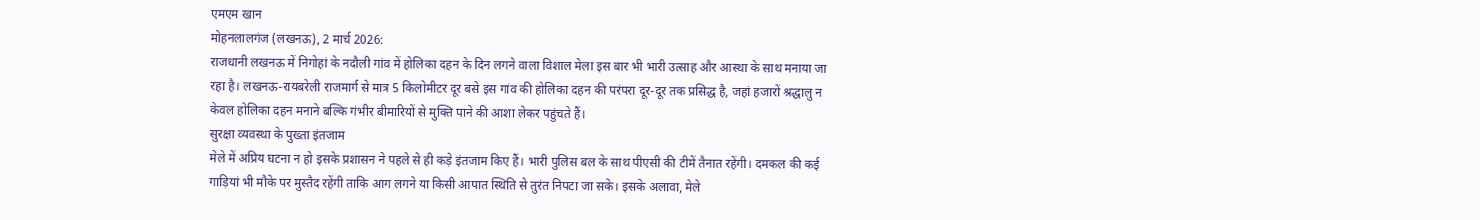एमएम खान
मोहनलालगंज (लखनऊ), 2 मार्च 2026:
राजधानी लखनऊ में निगोहां के नदौली गांव में होलिका दहन के दिन लगने वाला विशाल मेला इस बार भी भारी उत्साह और आस्था के साथ मनाया जा रहा है। लखनऊ-रायबरेली राजमार्ग से मात्र 5 किलोमीटर दूर बसे इस गांव की होलिका दहन की परंपरा दूर-दूर तक प्रसिद्ध है, जहां हजारों श्रद्धालु न केवल होलिका दहन मनाने बल्कि गंभीर बीमारियों से मुक्ति पाने की आशा लेकर पहुंचते हैं।
सुरक्षा व्यवस्था के पुख्ता इंतजाम
मेले में अप्रिय घटना न हो इसके प्रशासन ने पहले से ही कड़े इंतजाम किए हैं। भारी पुलिस बल के साथ पीएसी की टीमें तैनात रहेंगी। दमकल की कई गाड़ियां भी मौके पर मुस्तैद रहेंगी ताकि आग लगने या किसी आपात स्थिति से तुरंत निपटा जा सके। इसके अलावा, मेले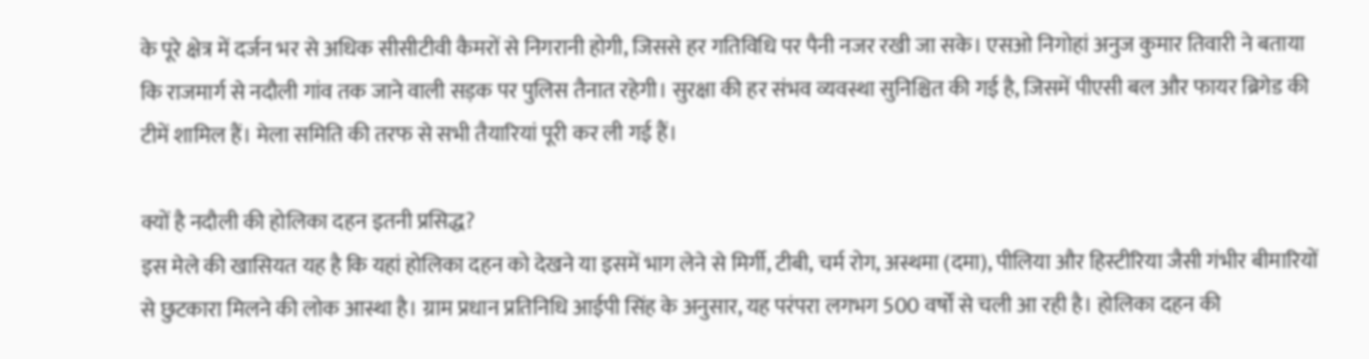के पूरे क्षेत्र में दर्जन भर से अधिक सीसीटीवी कैमरों से निगरानी होगी, जिससे हर गतिविधि पर पैनी नजर रखी जा सके। एसओ निगोहां अनुज कुमार तिवारी ने बताया कि राजमार्ग से नदौली गांव तक जाने वाली सड़क पर पुलिस तैनात रहेगी। सुरक्षा की हर संभव व्यवस्था सुनिश्चित की गई है, जिसमें पीएसी बल और फायर ब्रिगेड की टीमें शामिल हैं। मेला समिति की तरफ से सभी तैयारियां पूरी कर ली गई हैं।

क्यों है नदौली की होलिका दहन इतनी प्रसिद्ध?
इस मेले की खासियत यह है कि यहां होलिका दहन को देखने या इसमें भाग लेने से मिर्गी, टीबी, चर्म रोग, अस्थमा (दमा), पीलिया और हिस्टीरिया जैसी गंभीर बीमारियों से छुटकारा मिलने की लोक आस्था है। ग्राम प्रधान प्रतिनिधि आईपी सिंह के अनुसार, यह परंपरा लगभग 500 वर्षों से चली आ रही है। होलिका दहन की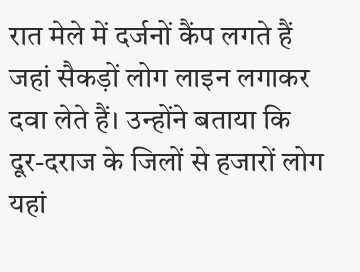रात मेले में दर्जनों कैंप लगते हैं जहां सैकड़ों लोग लाइन लगाकर दवा लेते हैं। उन्होंने बताया कि दूर-दराज के जिलों से हजारों लोग यहां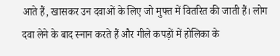आते हैं, खासकर उन दवाओं के लिए जो मुफ्त में वितरित की जाती हैं। लोग दवा लेने के बाद स्नान करते हैं और गीले कपड़ों में होलिका के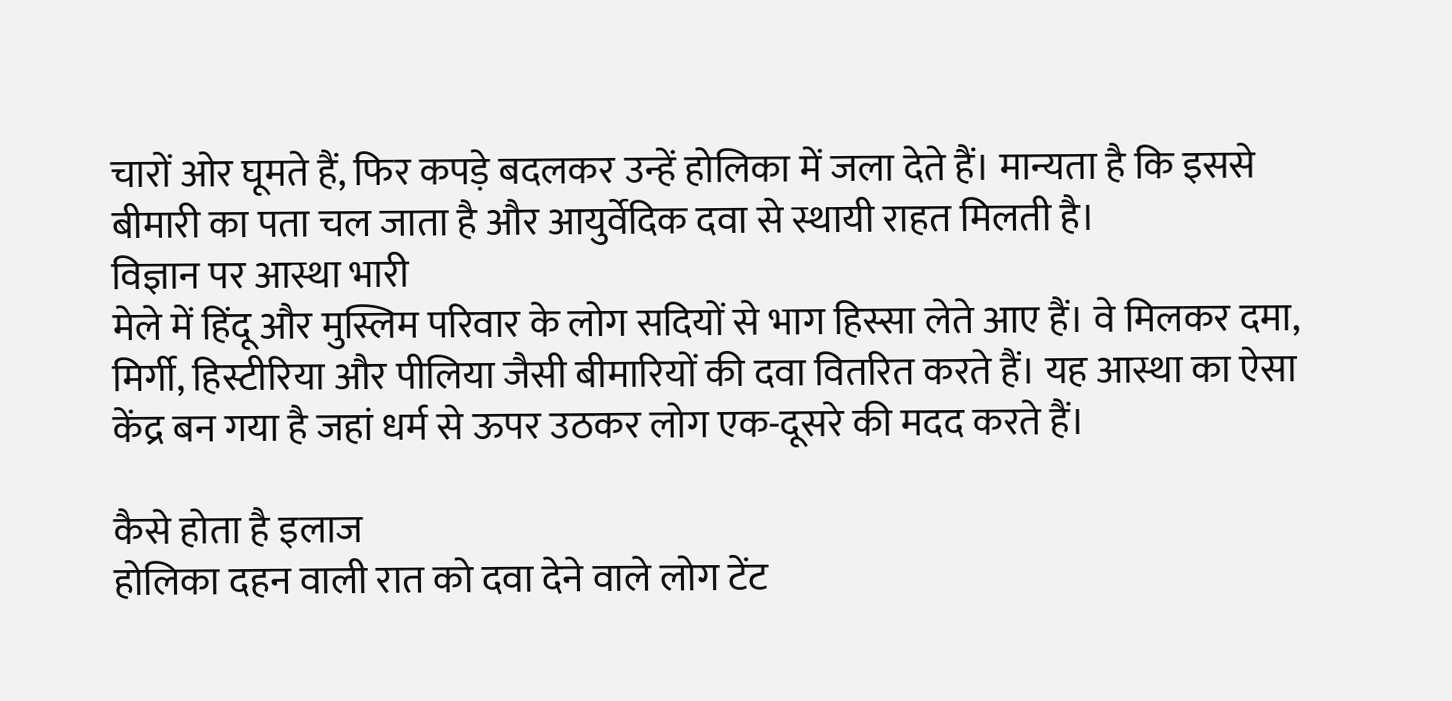चारों ओर घूमते हैं, फिर कपड़े बदलकर उन्हें होलिका में जला देते हैं। मान्यता है कि इससे बीमारी का पता चल जाता है और आयुर्वेदिक दवा से स्थायी राहत मिलती है।
विज्ञान पर आस्था भारी
मेले में हिंदू और मुस्लिम परिवार के लोग सदियों से भाग हिस्सा लेते आए हैं। वे मिलकर दमा, मिर्गी, हिस्टीरिया और पीलिया जैसी बीमारियों की दवा वितरित करते हैं। यह आस्था का ऐसा केंद्र बन गया है जहां धर्म से ऊपर उठकर लोग एक-दूसरे की मदद करते हैं।

कैसे होता है इलाज
होलिका दहन वाली रात को दवा देने वाले लोग टेंट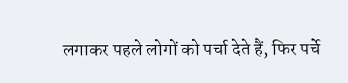लगाकर पहले लोगों को पर्चा देते हैं, फिर पर्चे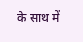के साथ में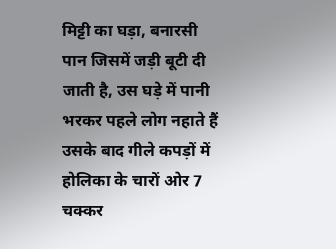मिट्टी का घड़ा, बनारसी पान जिसमें जड़ी बूटी दी जाती है, उस घड़े में पानी भरकर पहले लोग नहाते हैं उसके बाद गीले कपड़ों में होलिका के चारों ओर 7 चक्कर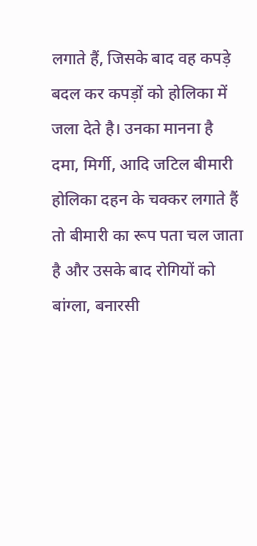लगाते हैं, जिसके बाद वह कपड़े बदल कर कपड़ों को होलिका में जला देते है। उनका मानना है दमा, मिर्गी, आदि जटिल बीमारी होलिका दहन के चक्कर लगाते हैं तो बीमारी का रूप पता चल जाता है और उसके बाद रोगियों को बांग्ला, बनारसी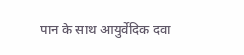पान के साथ आयुर्वेदिक दवा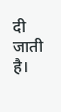दी जाती है।